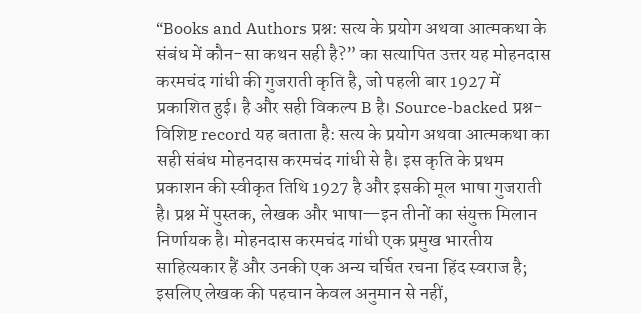“Books and Authors प्रश्न: सत्य के प्रयोग अथवा आत्मकथा के संबंध में कौन-सा कथन सही है?” का सत्यापित उत्तर यह मोहनदास करमचंद गांधी की गुजराती कृति है, जो पहली बार 1927 में प्रकाशित हुई। है और सही विकल्प B है। Source-backed प्रश्न-विशिष्ट record यह बताता है: सत्य के प्रयोग अथवा आत्मकथा का सही संबंध मोहनदास करमचंद गांधी से है। इस कृति के प्रथम प्रकाशन की स्वीकृत तिथि 1927 है और इसकी मूल भाषा गुजराती है। प्रश्न में पुस्तक, लेखक और भाषा—इन तीनों का संयुक्त मिलान निर्णायक है। मोहनदास करमचंद गांधी एक प्रमुख भारतीय साहित्यकार हैं और उनकी एक अन्य चर्चित रचना हिंद स्वराज है; इसलिए लेखक की पहचान केवल अनुमान से नहीं,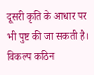दूसरी कृति के आधार पर भी पुष्ट की जा सकती है। विकल्प कठिन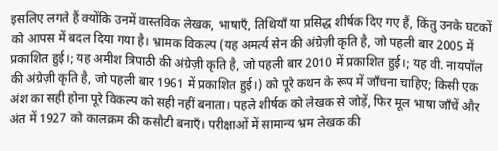इसलिए लगते हैं क्योंकि उनमें वास्तविक लेखक, भाषाएँ, तिथियाँ या प्रसिद्ध शीर्षक दिए गए हैं, किंतु उनके घटकों को आपस में बदल दिया गया है। भ्रामक विकल्प (यह अमर्त्य सेन की अंग्रेज़ी कृति है, जो पहली बार 2005 में प्रकाशित हुई।; यह अमीश त्रिपाठी की अंग्रेज़ी कृति है, जो पहली बार 2010 में प्रकाशित हुई।; यह वी. नायपॉल की अंग्रेज़ी कृति है, जो पहली बार 1961 में प्रकाशित हुई।) को पूरे कथन के रूप में जाँचना चाहिए; किसी एक अंश का सही होना पूरे विकल्प को सही नहीं बनाता। पहले शीर्षक को लेखक से जोड़ें, फिर मूल भाषा जाँचें और अंत में 1927 को कालक्रम की कसौटी बनाएँ। परीक्षाओं में सामान्य भ्रम लेखक की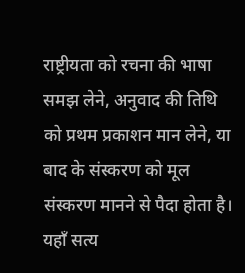राष्ट्रीयता को रचना की भाषा समझ लेने, अनुवाद की तिथि को प्रथम प्रकाशन मान लेने, या बाद के संस्करण को मूल संस्करण मानने से पैदा होता है। यहाँ सत्य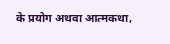के प्रयोग अथवा आत्मकथा,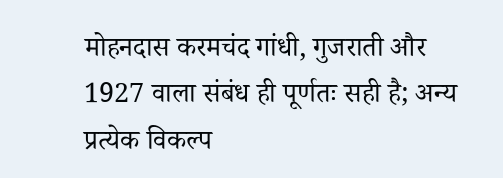मोहनदास करमचंद गांधी, गुजराती और 1927 वाला संबंध ही पूर्णतः सही है; अन्य प्रत्येक विकल्प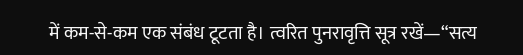में कम-से-कम एक संबंध टूटता है। त्वरित पुनरावृत्ति सूत्र रखें—“सत्य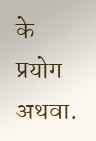के प्रयोग अथवा.